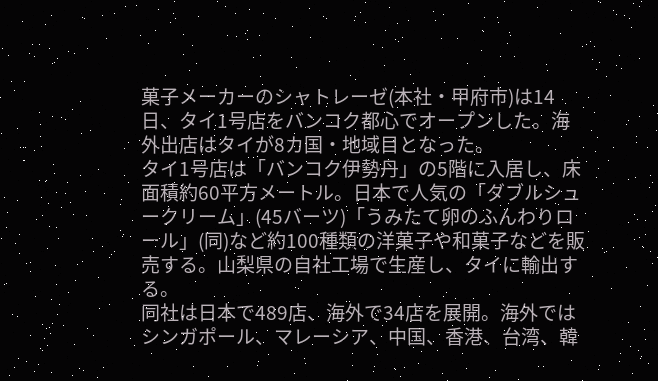菓子メーカーのシャトレーゼ(本社・甲府市)は14日、タイ1号店をバンコク都心でオープンした。海外出店はタイが8カ国・地域目となった。
タイ1号店は「バンコク伊勢丹」の5階に入居し、床面積約60平方メートル。日本で人気の「ダブルシュークリーム」(45バーツ)「うみたて卵のふんわりロール」(同)など約100種類の洋菓子や和菓子などを販売する。山梨県の自社工場で生産し、タイに輸出する。
同社は日本で489店、海外で34店を展開。海外ではシンガポール、マレーシア、中国、香港、台湾、韓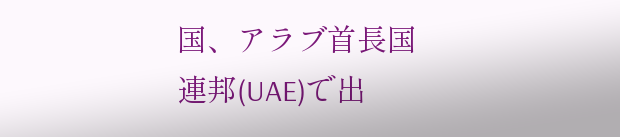国、アラブ首長国連邦(UAE)で出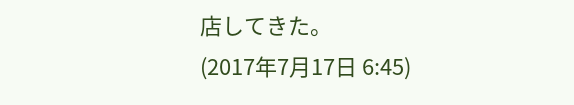店してきた。
(2017年7月17日 6:45)